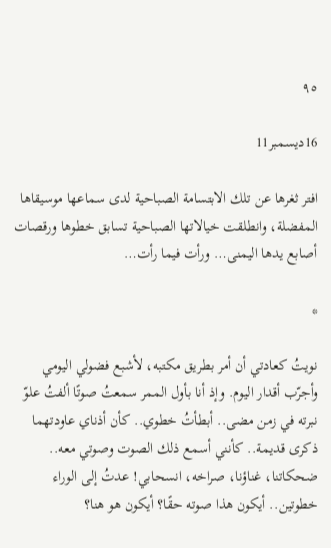٩٥

16ديسمبر11

افتر ثغرها عن تلك الابتسامة الصباحية لدى سماعها موسيقاها المفضلة، وانطلقت خيالاتها الصباحية تسابق خطوها ورقصات أصابع يدها اليمنى… ورأت فيما رأت…

*

نويتُ كعادتي أن أمر بطريق مكتبه، لأشبع فضولي اليومي وأجرّب أقدار اليوم. وإذ أنا بأول الممر سمعتُ صوتًا ألفتُ علوّ نبرته في زمن مضى.. أبطأتُ خطوي.. كأن أذناي عاودتهما ذكرى قديمة.. كأنني أسمع ذلك الصوت وصوتي معه.. ضحكاتنا، غناؤنا، صراخه، انسحابي! عدتُ إلى الوراء خطوتين.. أيكون هذا صوته حقًا؟ أيكون هو هنا؟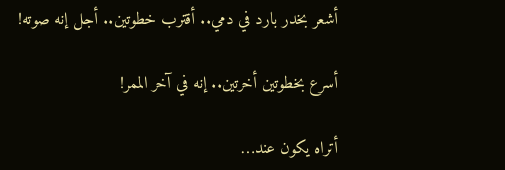أشعر بخدر بارد في دمي.. أقترب خطوتين.. أجل إنه صوته!

أسرع بخطوتين أخرتين.. إنه في آخر الممر!

أتراه يكون عند…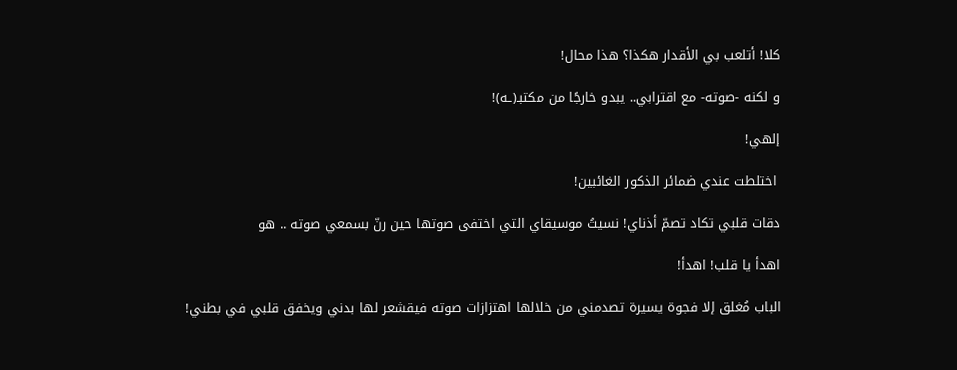كلا! أتلعب بي الأقدار هكذا؟ هذا محال!

و لكنه -صوته- مع اقترابي.. يبدو خارجًا من مكتبـ(ـه)!

إلهي!

 اختلطت عندي ضمائر الذكور الغائبين!

دقات قلبي تكاد تصمّ أذناي! نسيتُ موسيقاي التي اختفى صوتها حين رنّ بسمعي صوته .. هو

اهدأ يا قلب! اهدأ!

الباب مُغلق إلا فجوة يسيرة تصدمني من خلالها اهتزازات صوته فيقشعر لها بدني ويخفق قلبي في بطني!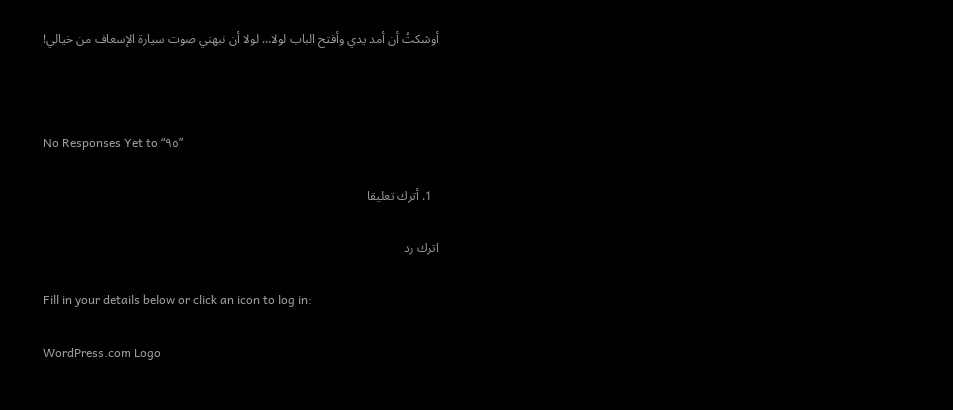أوشكتُ أن أمد يدي وأفتح الباب لولا… لولا أن نبهني صوت سيارة الإسعاف من خيالي!



No Responses Yet to “٩٥”

  1. أترك تعليقا

اترك رد

Fill in your details below or click an icon to log in:

WordPress.com Logo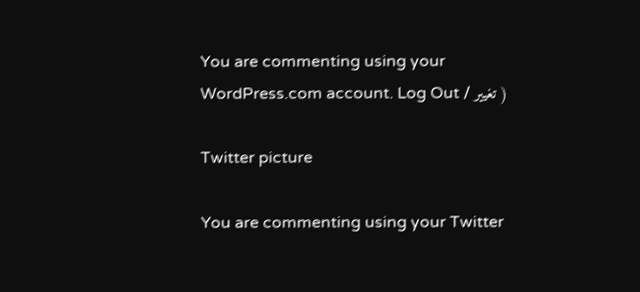You are commenting using your WordPress.com account. Log Out / تغيير )

Twitter picture

You are commenting using your Twitter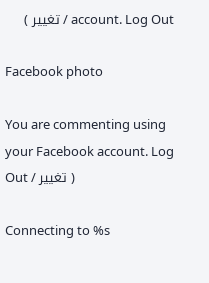account. Log Out / تغيير )

Facebook photo

You are commenting using your Facebook account. Log Out / تغيير )

Connecting to %s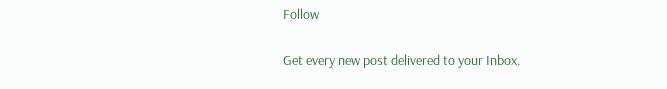Follow

Get every new post delivered to your Inbox.